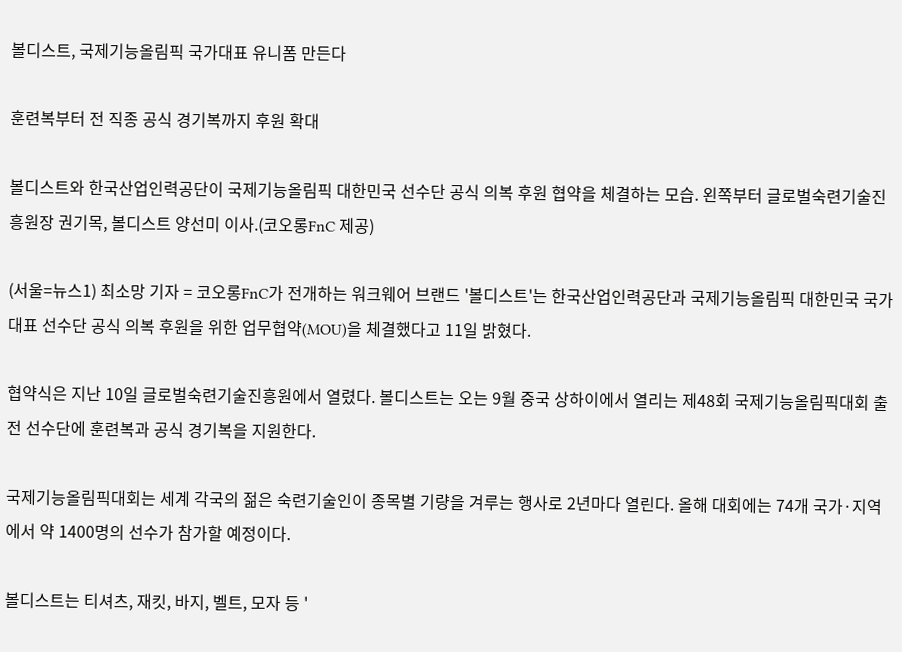볼디스트, 국제기능올림픽 국가대표 유니폼 만든다

훈련복부터 전 직종 공식 경기복까지 후원 확대

볼디스트와 한국산업인력공단이 국제기능올림픽 대한민국 선수단 공식 의복 후원 협약을 체결하는 모습. 왼쪽부터 글로벌숙련기술진흥원장 권기목, 볼디스트 양선미 이사.(코오롱FnC 제공)

(서울=뉴스1) 최소망 기자 = 코오롱FnC가 전개하는 워크웨어 브랜드 '볼디스트'는 한국산업인력공단과 국제기능올림픽 대한민국 국가대표 선수단 공식 의복 후원을 위한 업무협약(MOU)을 체결했다고 11일 밝혔다.

협약식은 지난 10일 글로벌숙련기술진흥원에서 열렸다. 볼디스트는 오는 9월 중국 상하이에서 열리는 제48회 국제기능올림픽대회 출전 선수단에 훈련복과 공식 경기복을 지원한다.

국제기능올림픽대회는 세계 각국의 젊은 숙련기술인이 종목별 기량을 겨루는 행사로 2년마다 열린다. 올해 대회에는 74개 국가·지역에서 약 1400명의 선수가 참가할 예정이다.

볼디스트는 티셔츠, 재킷, 바지, 벨트, 모자 등 '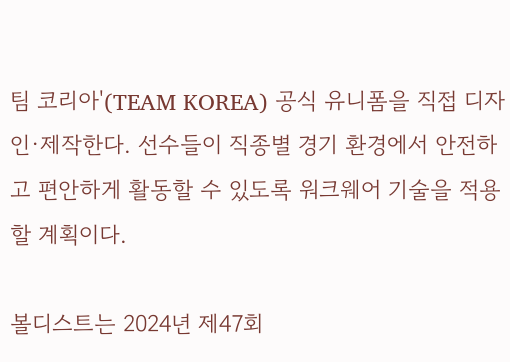팀 코리아'(TEAM KOREA) 공식 유니폼을 직접 디자인·제작한다. 선수들이 직종별 경기 환경에서 안전하고 편안하게 활동할 수 있도록 워크웨어 기술을 적용할 계획이다.

볼디스트는 2024년 제47회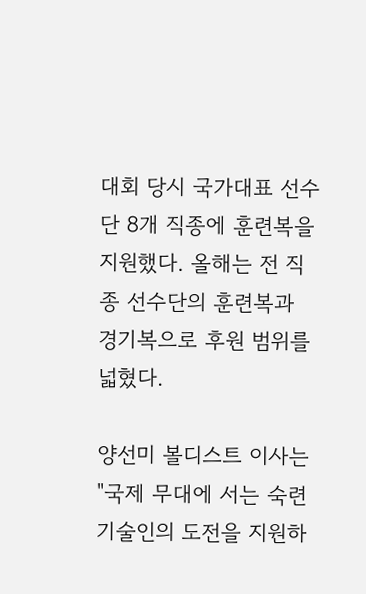대회 당시 국가대표 선수단 8개 직종에 훈련복을 지원했다. 올해는 전 직종 선수단의 훈련복과 경기복으로 후원 범위를 넓혔다.

양선미 볼디스트 이사는 "국제 무대에 서는 숙련기술인의 도전을 지원하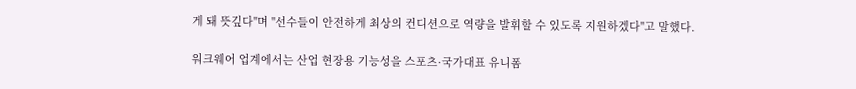게 돼 뜻깊다"며 "선수들이 안전하게 최상의 컨디션으로 역량을 발휘할 수 있도록 지원하겠다"고 말했다.

워크웨어 업계에서는 산업 현장용 기능성을 스포츠·국가대표 유니폼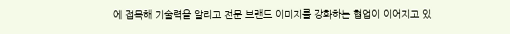에 접목해 기술력을 알리고 전문 브랜드 이미지를 강화하는 협업이 이어지고 있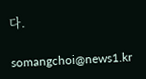다.

somangchoi@news1.kr